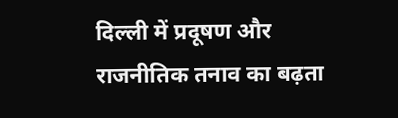दिल्ली में प्रदूषण और राजनीतिक तनाव का बढ़ता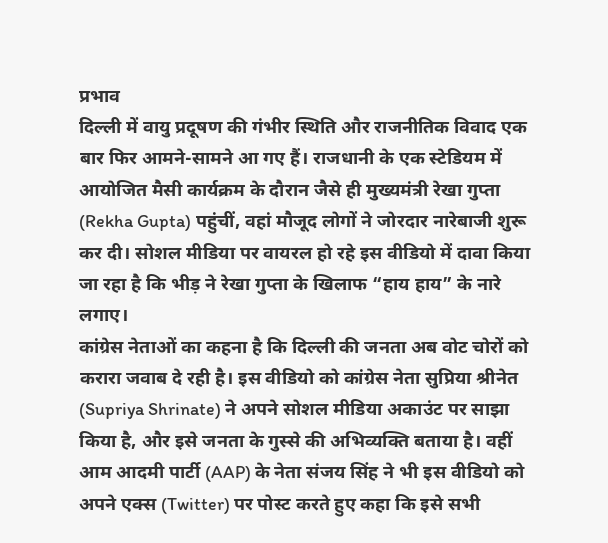प्रभाव
दिल्ली में वायु प्रदूषण की गंभीर स्थिति और राजनीतिक विवाद एक बार फिर आमने-सामने आ गए हैं। राजधानी के एक स्टेडियम में आयोजित मैसी कार्यक्रम के दौरान जैसे ही मुख्यमंत्री रेखा गुप्ता (Rekha Gupta) पहुंचीं, वहां मौजूद लोगों ने जोरदार नारेबाजी शुरू कर दी। सोशल मीडिया पर वायरल हो रहे इस वीडियो में दावा किया जा रहा है कि भीड़ ने रेखा गुप्ता के खिलाफ “हाय हाय” के नारे लगाए।
कांग्रेस नेताओं का कहना है कि दिल्ली की जनता अब वोट चोरों को करारा जवाब दे रही है। इस वीडियो को कांग्रेस नेता सुप्रिया श्रीनेत (Supriya Shrinate) ने अपने सोशल मीडिया अकाउंट पर साझा किया है, और इसे जनता के गुस्से की अभिव्यक्ति बताया है। वहीं आम आदमी पार्टी (AAP) के नेता संजय सिंह ने भी इस वीडियो को अपने एक्स (Twitter) पर पोस्ट करते हुए कहा कि इसे सभी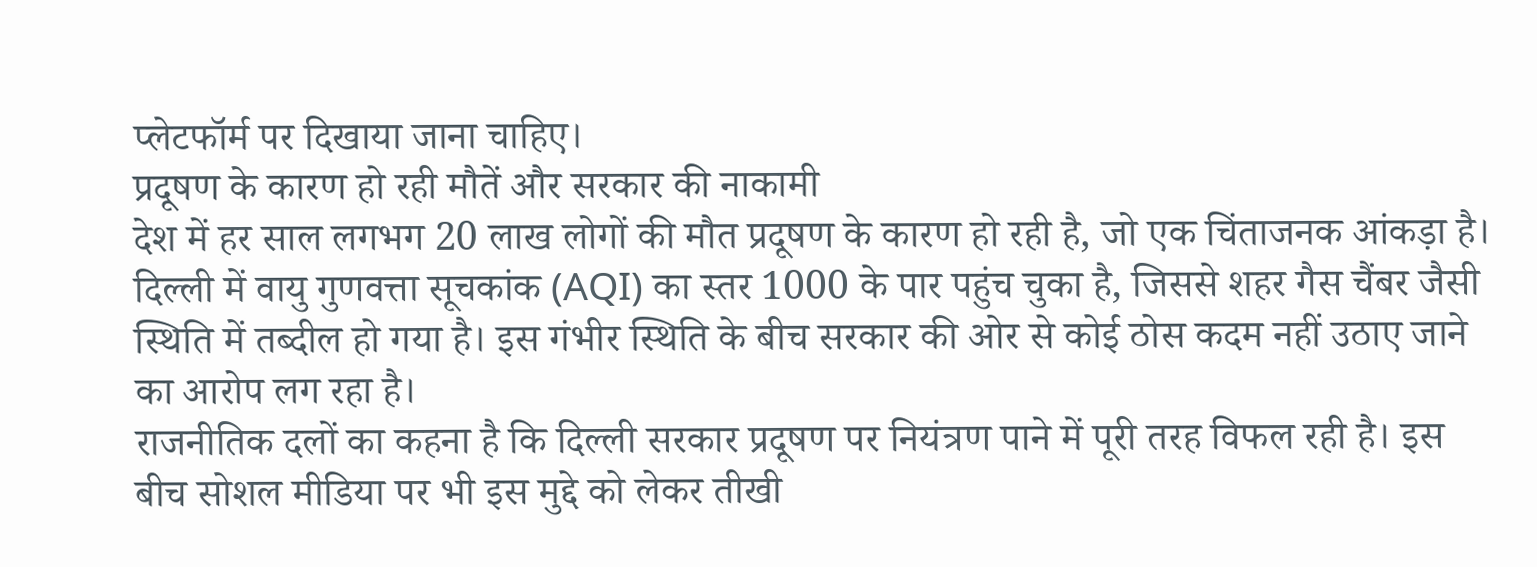प्लेटफॉर्म पर दिखाया जाना चाहिए।
प्रदूषण के कारण हो रही मौतें और सरकार की नाकामी
देश में हर साल लगभग 20 लाख लोगों की मौत प्रदूषण के कारण हो रही है, जो एक चिंताजनक आंकड़ा है। दिल्ली में वायु गुणवत्ता सूचकांक (AQI) का स्तर 1000 के पार पहुंच चुका है, जिससे शहर गैस चैंबर जैसी स्थिति में तब्दील हो गया है। इस गंभीर स्थिति के बीच सरकार की ओर से कोई ठोस कदम नहीं उठाए जाने का आरोप लग रहा है।
राजनीतिक दलों का कहना है कि दिल्ली सरकार प्रदूषण पर नियंत्रण पाने में पूरी तरह विफल रही है। इस बीच सोशल मीडिया पर भी इस मुद्दे को लेकर तीखी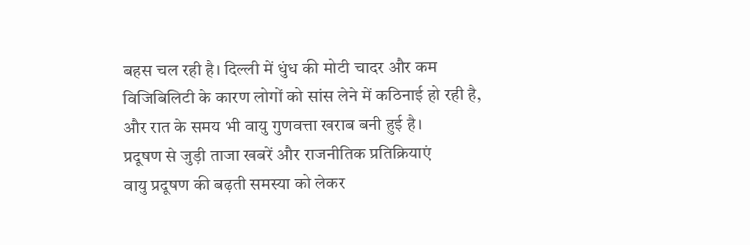बहस चल रही है। दिल्ली में धुंध की मोटी चादर और कम विजिबिलिटी के कारण लोगों को सांस लेने में कठिनाई हो रही है, और रात के समय भी वायु गुणवत्ता खराब बनी हुई है।
प्रदूषण से जुड़ी ताजा खबरें और राजनीतिक प्रतिक्रियाएं
वायु प्रदूषण की बढ़ती समस्या को लेकर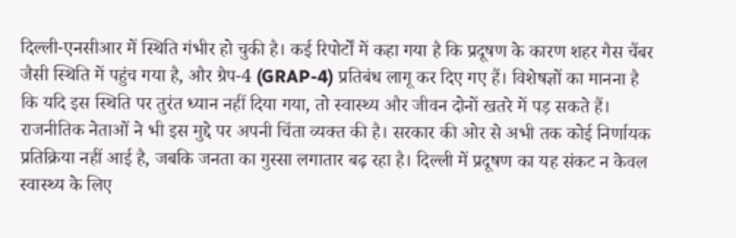दिल्ली-एनसीआर में स्थिति गंभीर हो चुकी है। कई रिपोर्टों में कहा गया है कि प्रदूषण के कारण शहर गैस चैंबर जैसी स्थिति में पहुंच गया है, और ग्रैप-4 (GRAP-4) प्रतिबंध लागू कर दिए गए हैं। विशेषज्ञों का मानना है कि यदि इस स्थिति पर तुरंत ध्यान नहीं दिया गया, तो स्वास्थ्य और जीवन दोनों खतरे में पड़ सकते हैं।
राजनीतिक नेताओं ने भी इस मुद्दे पर अपनी चिंता व्यक्त की है। सरकार की ओर से अभी तक कोई निर्णायक प्रतिक्रिया नहीं आई है, जबकि जनता का गुस्सा लगातार बढ़ रहा है। दिल्ली में प्रदूषण का यह संकट न केवल स्वास्थ्य के लिए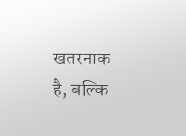खतरनाक है, बल्कि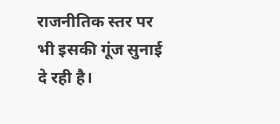राजनीतिक स्तर पर भी इसकी गूंज सुनाई दे रही है।